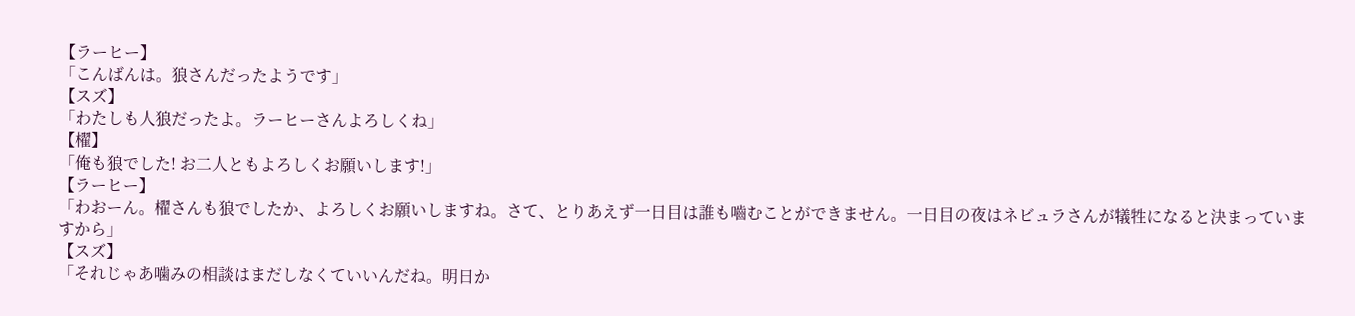【ラーヒー】
「こんばんは。狼さんだったようです」
【スズ】
「わたしも人狼だったよ。ラーヒーさんよろしくね」
【櫂】
「俺も狼でした! お二人ともよろしくお願いします!」
【ラーヒー】
「わおーん。櫂さんも狼でしたか、よろしくお願いしますね。さて、とりあえず一日目は誰も嚙むことができません。一日目の夜はネビュラさんが犠牲になると決まっていますから」
【スズ】
「それじゃあ噛みの相談はまだしなくていいんだね。明日か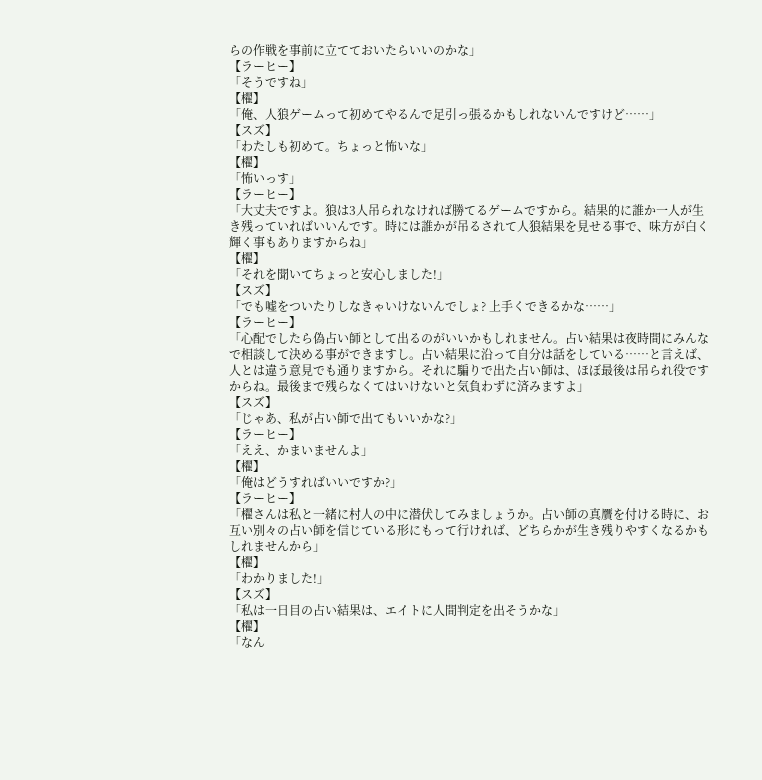らの作戦を事前に立てておいたらいいのかな」
【ラーヒー】
「そうですね」
【櫂】
「俺、人狼ゲームって初めてやるんで足引っ張るかもしれないんですけど……」
【スズ】
「わたしも初めて。ちょっと怖いな」
【櫂】
「怖いっす」
【ラーヒー】
「大丈夫ですよ。狼は3人吊られなければ勝てるゲームですから。結果的に誰か一人が生き残っていればいいんです。時には誰かが吊るされて人狼結果を見せる事で、味方が白く輝く事もありますからね」
【櫂】
「それを聞いてちょっと安心しました!」
【スズ】
「でも嘘をついたりしなきゃいけないんでしょ? 上手くできるかな……」
【ラーヒー】
「心配でしたら偽占い師として出るのがいいかもしれません。占い結果は夜時間にみんなで相談して決める事ができますし。占い結果に沿って自分は話をしている……と言えば、人とは違う意見でも通りますから。それに騙りで出た占い師は、ほぼ最後は吊られ役ですからね。最後まで残らなくてはいけないと気負わずに済みますよ」
【スズ】
「じゃあ、私が占い師で出てもいいかな?」
【ラーヒー】
「ええ、かまいませんよ」
【櫂】
「俺はどうすればいいですか?」
【ラーヒー】
「櫂さんは私と一緒に村人の中に潜伏してみましょうか。占い師の真贋を付ける時に、お互い別々の占い師を信じている形にもって行ければ、どちらかが生き残りやすくなるかもしれませんから」
【櫂】
「わかりました!」
【スズ】
「私は一日目の占い結果は、エイトに人間判定を出そうかな」
【櫂】
「なん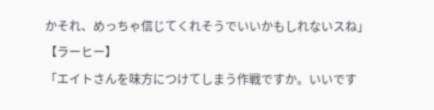かそれ、めっちゃ信じてくれそうでいいかもしれないスね」
【ラーヒー】
「エイトさんを味方につけてしまう作戦ですか。いいです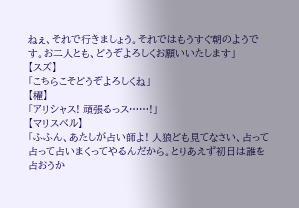ねぇ、それで行きましょう。それではもうすぐ朝のようです。お二人とも、どうぞよろしくお願いいたします」
【スズ】
「こちらこそどうぞよろしくね」
【櫂】
「アリシャス! 頑張るっス……!」
【マリスベル】
「ふふん、あたしが占い師よ! 人狼ども見てなさい、占って占って占いまくってやるんだから。とりあえず初日は誰を占おうか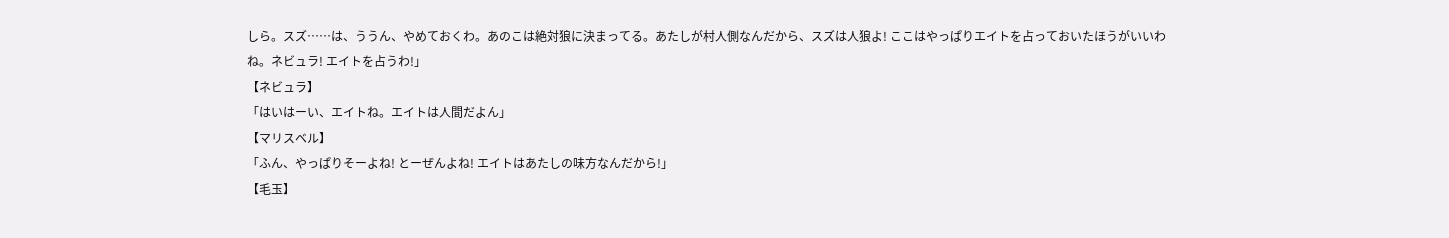しら。スズ……は、ううん、やめておくわ。あのこは絶対狼に決まってる。あたしが村人側なんだから、スズは人狼よ! ここはやっぱりエイトを占っておいたほうがいいわね。ネビュラ! エイトを占うわ!」
【ネビュラ】
「はいはーい、エイトね。エイトは人間だよん」
【マリスベル】
「ふん、やっぱりそーよね! とーぜんよね! エイトはあたしの味方なんだから!」
【毛玉】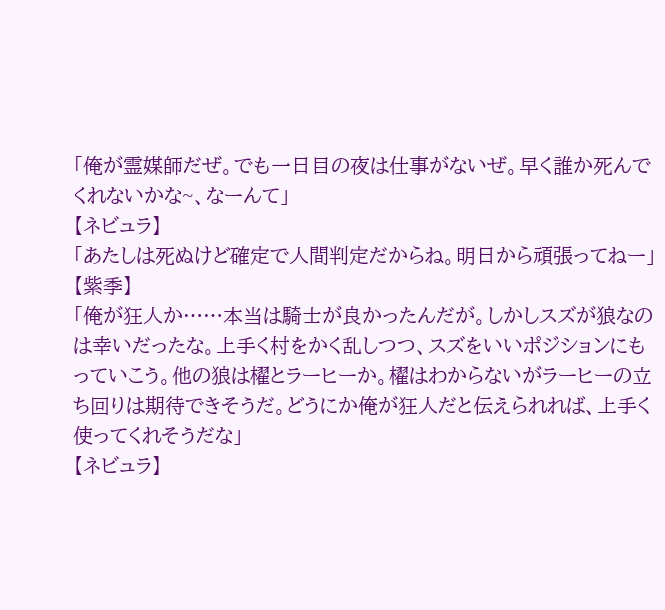「俺が霊媒師だぜ。でも一日目の夜は仕事がないぜ。早く誰か死んでくれないかな~、なーんて」
【ネビュラ】
「あたしは死ぬけど確定で人間判定だからね。明日から頑張ってねー」
【紫季】
「俺が狂人か……本当は騎士が良かったんだが。しかしスズが狼なのは幸いだったな。上手く村をかく乱しつつ、スズをいいポジションにもっていこう。他の狼は櫂とラーヒーか。櫂はわからないがラーヒーの立ち回りは期待できそうだ。どうにか俺が狂人だと伝えられれば、上手く使ってくれそうだな」
【ネビュラ】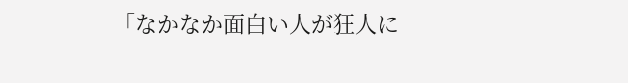「なかなか面白い人が狂人に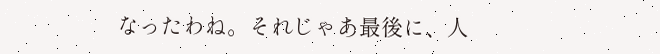なったわね。それじゃあ最後に、人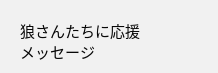狼さんたちに応援メッセージ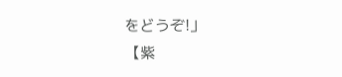をどうぞ!」
【紫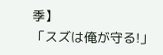季】
「スズは俺が守る!」